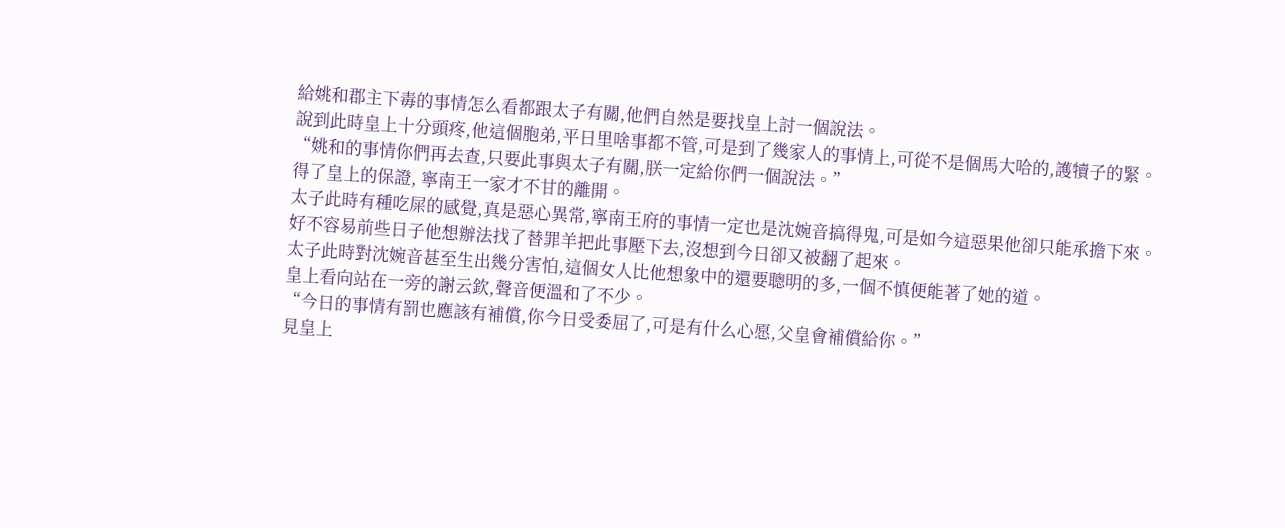給姚和郡主下毒的事情怎么看都跟太子有關,他們自然是要找皇上討一個說法。
說到此時皇上十分頭疼,他這個胞弟,平日里啥事都不管,可是到了幾家人的事情上,可從不是個馬大哈的,護犢子的緊。
“姚和的事情你們再去查,只要此事與太子有關,朕一定給你們一個說法。”
得了皇上的保證, 寧南王一家才不甘的離開。
太子此時有種吃屎的感覺,真是惡心異常,寧南王府的事情一定也是沈婉音搞得鬼,可是如今這惡果他卻只能承擔下來。
好不容易前些日子他想辦法找了替罪羊把此事壓下去,沒想到今日卻又被翻了起來。
太子此時對沈婉音甚至生出幾分害怕,這個女人比他想象中的還要聰明的多,一個不慎便能著了她的道。
皇上看向站在一旁的謝云欽,聲音便溫和了不少。
“今日的事情有罰也應該有補償,你今日受委屈了,可是有什么心愿,父皇會補償給你。”
見皇上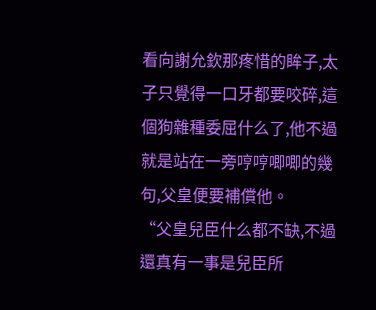看向謝允欽那疼惜的眸子,太子只覺得一口牙都要咬碎,這個狗雜種委屈什么了,他不過就是站在一旁哼哼唧唧的幾句,父皇便要補償他。
“父皇兒臣什么都不缺,不過還真有一事是兒臣所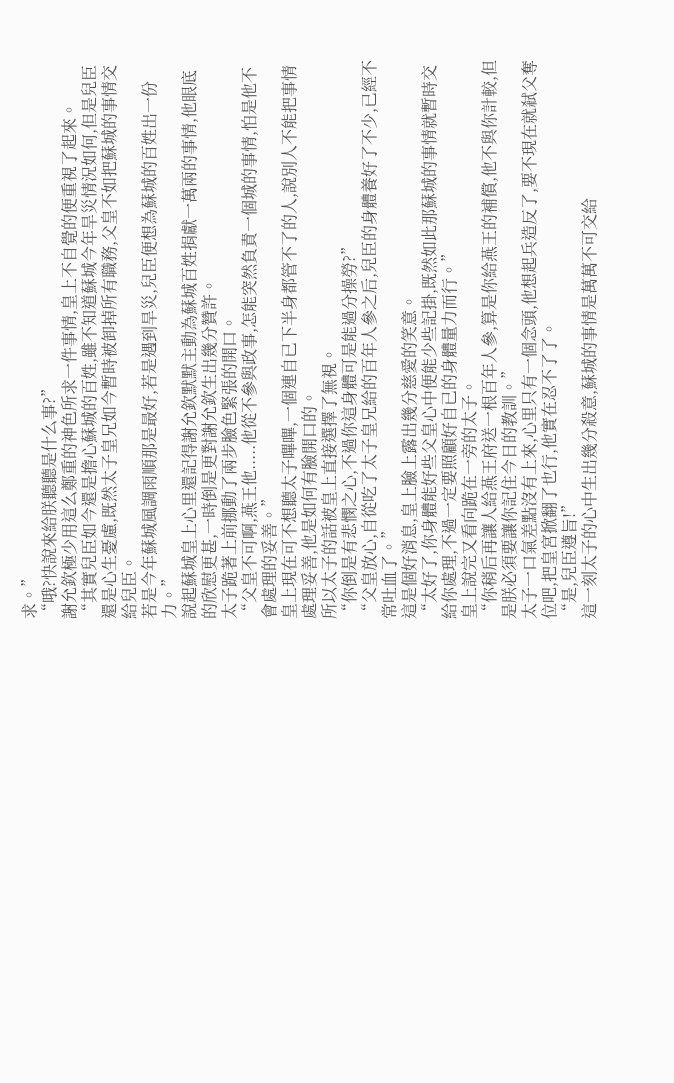求。”
“哦?快說來給朕聽聽是什么事?”
謝允欽極少用這么鄭重的神色所求一件事情,皇上不自覺的便重視了起來。
“其實兒臣如今還是擔心蘇城的百姓,雖不知道蘇城今年旱災情況如何,但是兒臣還是心生憂慮,既然太子皇兄如今暫時被卸掉所有職務,父皇不如把蘇城的事情交給兒臣。
若是今年蘇城風調雨順那是最好,若是遇到旱災,兒臣便想為蘇城的百姓出一份力。”
說起蘇城皇上心里還記得謝允欽默默主動為蘇城百姓捐獻一萬兩的事情,他眼底的欣慰更甚,一時倒是更對謝允欽生出幾分贊許。
太子跪著上前挪動了兩步臉色緊張的開口。
“父皇不可啊,燕王他.....他從不參與政事,怎能突然負責一個城的事情,怕是他不會處理的妥善。”
皇上現在可不想聽太子嗶嗶,一個連自已下半身都管不了的人,說別人不能把事情處理妥善,他是如何有臉開口的。
所以太子的話被皇上直接選擇了無視。
“你倒是有悲憫之心,不過你這身體可是能過分操勞?”
“父皇放心,自從吃了太子皇兄給的百年人參之后,兒臣的身體養好了不少,已經不常吐血了。”
這是個好消息,皇上臉上露出幾分慈愛的笑意。
“太好了,你身體能好些父皇心中便能少些記掛,既然如此那蘇城的事情就暫時交給你處理,不過一定要照顧好自已的身體量力而行。”
皇上說完又看向跪在一旁的太子。
“你稍后再讓人給燕王府送一根百年人參,算是你給燕王的補償,他不與你計較,但是朕必須要讓你記住今日的教訓。”
太子一口氣差點沒有上來,心里只有一個念頭,他想起兵造反了,要不現在就弒父奪位吧,把皇宮掀翻了也行,他實在忍不了了。
“是,兒臣遵旨!”
這一刻太子的心中生出幾分殺意,蘇城的事情是萬萬不可交給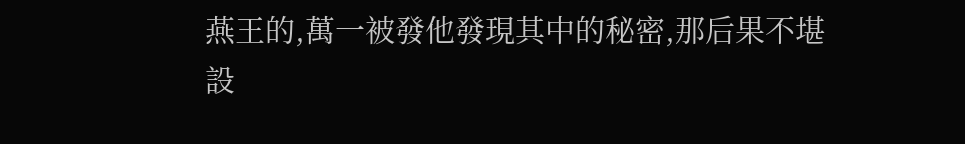燕王的,萬一被發他發現其中的秘密,那后果不堪設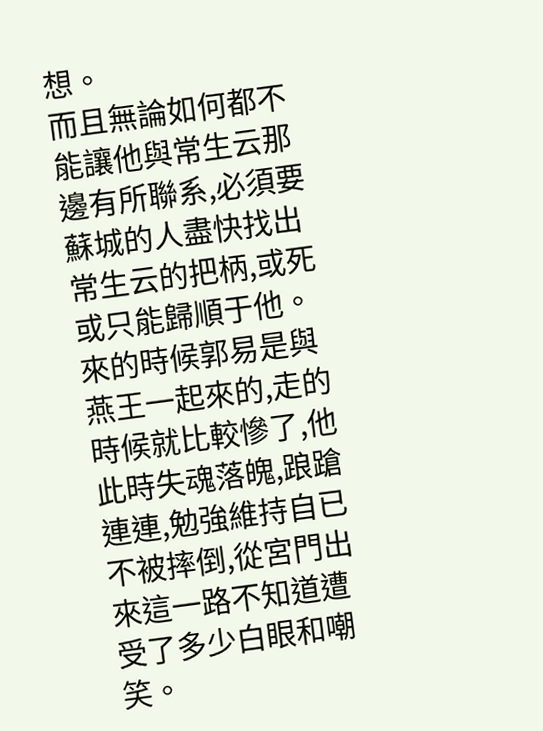想。
而且無論如何都不能讓他與常生云那邊有所聯系,必須要蘇城的人盡快找出常生云的把柄,或死或只能歸順于他。
來的時候郭易是與燕王一起來的,走的時候就比較慘了,他此時失魂落魄,踉蹌連連,勉強維持自已不被摔倒,從宮門出來這一路不知道遭受了多少白眼和嘲笑。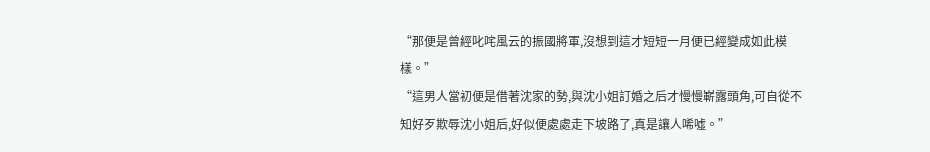“那便是曾經叱咤風云的振國將軍,沒想到這才短短一月便已經變成如此模樣。”
“這男人當初便是借著沈家的勢,與沈小姐訂婚之后才慢慢嶄露頭角,可自從不知好歹欺辱沈小姐后,好似便處處走下坡路了,真是讓人唏噓。”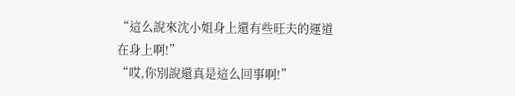“這么說來沈小姐身上還有些旺夫的運道在身上啊!”
“哎,你別說還真是這么回事啊!”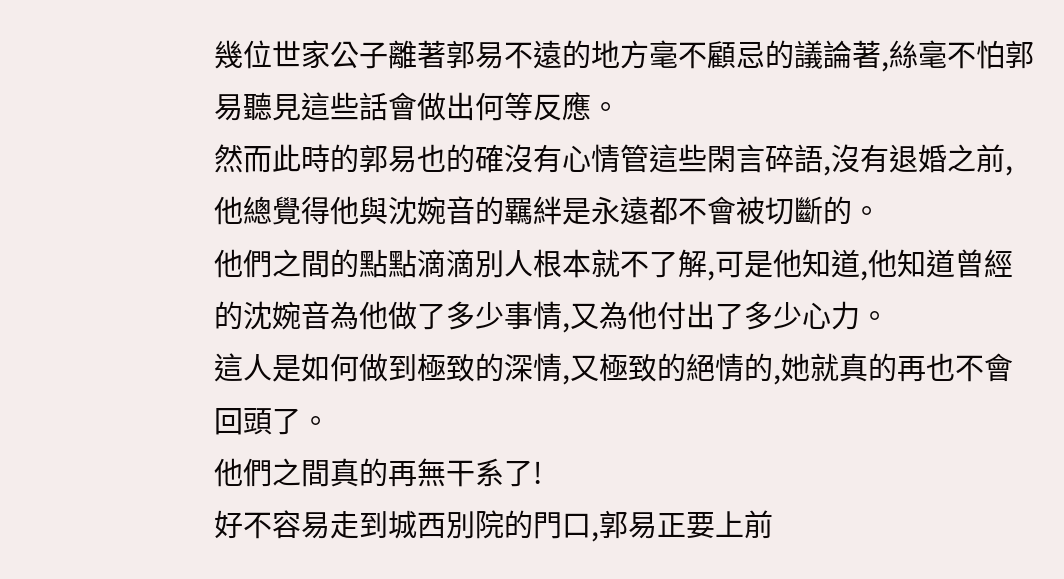幾位世家公子離著郭易不遠的地方毫不顧忌的議論著,絲毫不怕郭易聽見這些話會做出何等反應。
然而此時的郭易也的確沒有心情管這些閑言碎語,沒有退婚之前,他總覺得他與沈婉音的羈絆是永遠都不會被切斷的。
他們之間的點點滴滴別人根本就不了解,可是他知道,他知道曾經的沈婉音為他做了多少事情,又為他付出了多少心力。
這人是如何做到極致的深情,又極致的絕情的,她就真的再也不會回頭了。
他們之間真的再無干系了!
好不容易走到城西別院的門口,郭易正要上前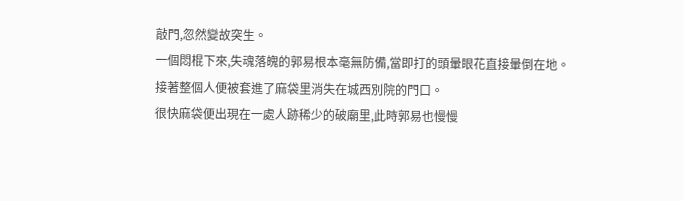敲門,忽然變故突生。
一個悶棍下來,失魂落魄的郭易根本毫無防備,當即打的頭暈眼花直接暈倒在地。
接著整個人便被套進了麻袋里消失在城西別院的門口。
很快麻袋便出現在一處人跡稀少的破廟里,此時郭易也慢慢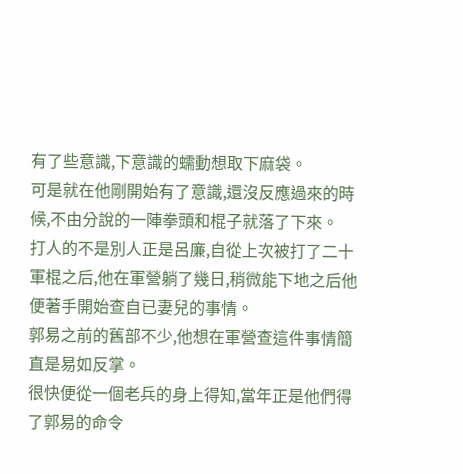有了些意識,下意識的蠕動想取下麻袋。
可是就在他剛開始有了意識,還沒反應過來的時候,不由分說的一陣拳頭和棍子就落了下來。
打人的不是別人正是呂廉,自從上次被打了二十軍棍之后,他在軍營躺了幾日,稍微能下地之后他便著手開始查自已妻兒的事情。
郭易之前的舊部不少,他想在軍營查這件事情簡直是易如反掌。
很快便從一個老兵的身上得知,當年正是他們得了郭易的命令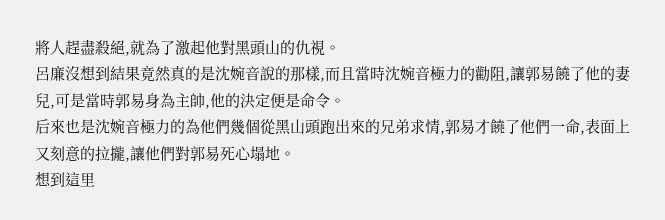將人趕盡殺絕,就為了激起他對黑頭山的仇視。
呂廉沒想到結果竟然真的是沈婉音說的那樣,而且當時沈婉音極力的勸阻,讓郭易饒了他的妻兒,可是當時郭易身為主帥,他的決定便是命令。
后來也是沈婉音極力的為他們幾個從黑山頭跑出來的兄弟求情,郭易才饒了他們一命,表面上又刻意的拉攏,讓他們對郭易死心塌地。
想到這里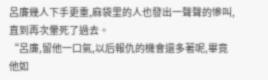呂廉幾人下手更重,麻袋里的人也發出一聲聲的慘叫,直到再次暈死了過去。
“呂廉,留他一口氣,以后報仇的機會還多著呢,畢竟他如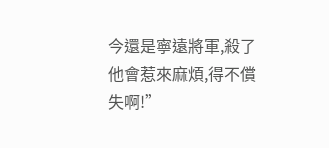今還是寧遠將軍,殺了他會惹來麻煩,得不償失啊!”